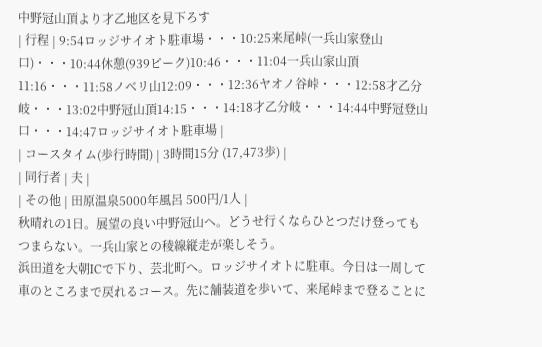中野冠山頂より才乙地区を見下ろす
| 行程 | 9:54ロッジサイオト駐車場・・・10:25来尾峠(一兵山家登山口)・・・10:44休憩(939ピーク)10:46・・・11:04一兵山家山頂11:16・・・11:58ノベリ山12:09・・・12:36ヤオノ谷峠・・・12:58才乙分岐・・・13:02中野冠山頂14:15・・・14:18才乙分岐・・・14:44中野冠登山口・・・14:47ロッジサイオト駐車場 |
| コースタイム(歩行時間) | 3時間15分 (17,473歩) |
| 同行者 | 夫 |
| その他 | 田原温泉5000年風呂 500円/1人 |
秋晴れの1日。展望の良い中野冠山へ。どうせ行くならひとつだけ登ってもつまらない。一兵山家との稜線縦走が楽しそう。
浜田道を大朝ICで下り、芸北町へ。ロッジサイオトに駐車。今日は一周して車のところまで戻れるコース。先に舗装道を歩いて、来尾峠まで登ることに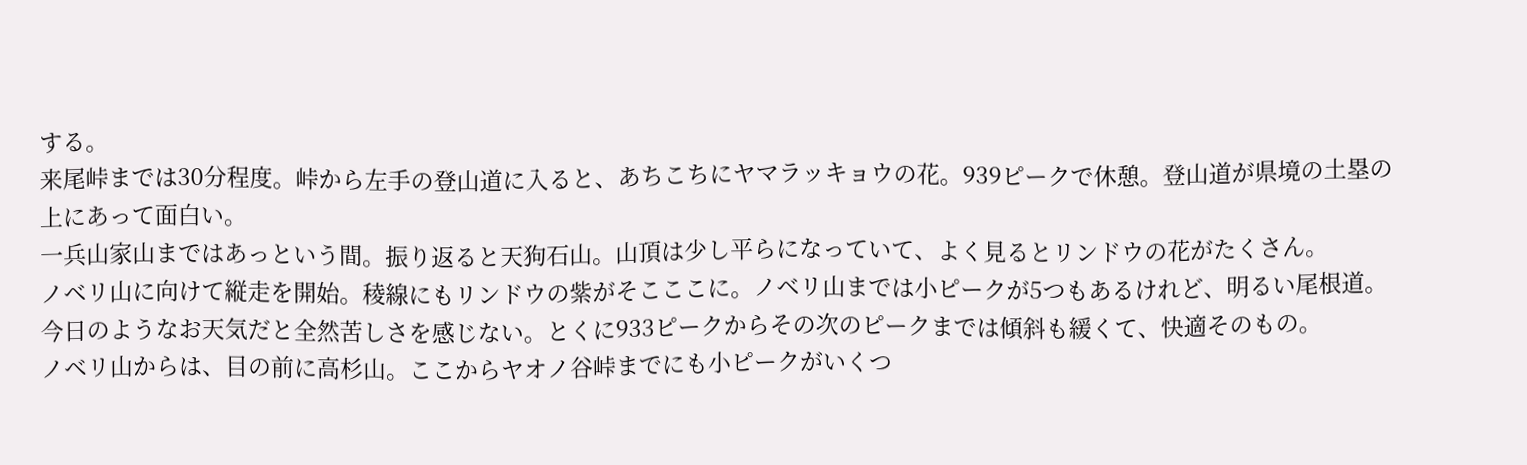する。
来尾峠までは30分程度。峠から左手の登山道に入ると、あちこちにヤマラッキョウの花。939ピークで休憩。登山道が県境の土塁の上にあって面白い。
一兵山家山まではあっという間。振り返ると天狗石山。山頂は少し平らになっていて、よく見るとリンドウの花がたくさん。
ノベリ山に向けて縦走を開始。稜線にもリンドウの紫がそこここに。ノベリ山までは小ピークが5つもあるけれど、明るい尾根道。今日のようなお天気だと全然苦しさを感じない。とくに933ピークからその次のピークまでは傾斜も緩くて、快適そのもの。
ノベリ山からは、目の前に高杉山。ここからヤオノ谷峠までにも小ピークがいくつ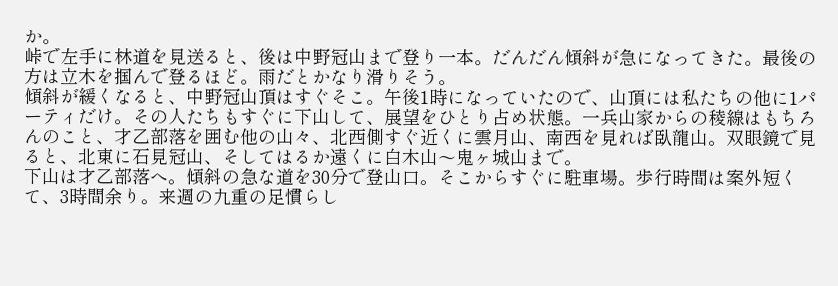か。
峠で左手に林道を見送ると、後は中野冠山まで登り一本。だんだん傾斜が急になってきた。最後の方は立木を掴んで登るほど。雨だとかなり滑りそう。
傾斜が緩くなると、中野冠山頂はすぐそこ。午後1時になっていたので、山頂には私たちの他に1パーティだけ。その人たちもすぐに下山して、展望をひとり占め状態。一兵山家からの稜線はもちろんのこと、才乙部落を囲む他の山々、北西側すぐ近くに雲月山、南西を見れば臥龍山。双眼鏡で見ると、北東に石見冠山、そしてはるか遠くに白木山〜鬼ヶ城山まで。
下山は才乙部落へ。傾斜の急な道を30分で登山口。そこからすぐに駐車場。歩行時間は案外短くて、3時間余り。来週の九重の足慣らし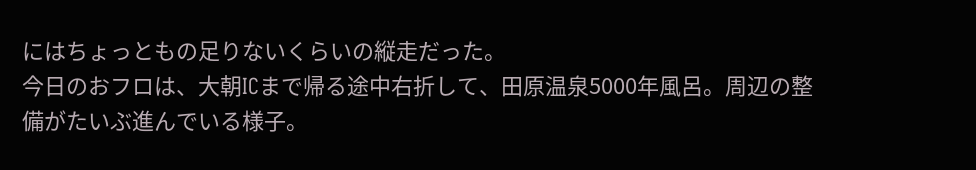にはちょっともの足りないくらいの縦走だった。
今日のおフロは、大朝ICまで帰る途中右折して、田原温泉5000年風呂。周辺の整備がたいぶ進んでいる様子。